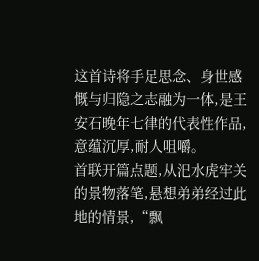这首诗将手足思念、身世感慨与归隐之志融为一体,是王安石晚年七律的代表性作品,意蕴沉厚,耐人咀嚼。
首联开篇点题,从汜水虎牢关的景物落笔,悬想弟弟经过此地的情景,“飘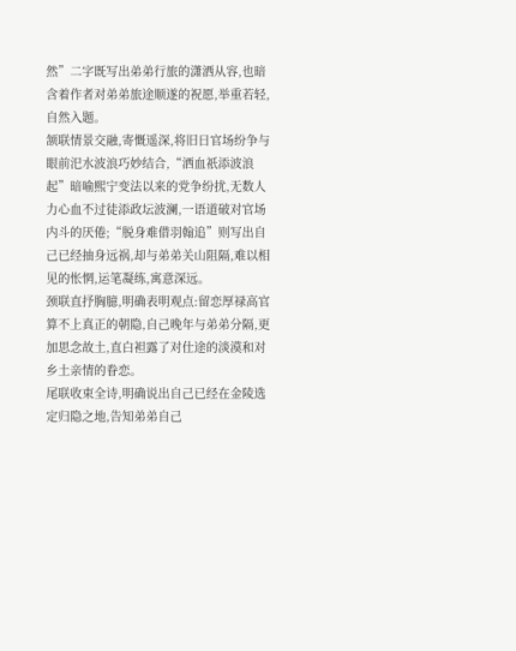然”二字既写出弟弟行旅的潇洒从容,也暗含着作者对弟弟旅途顺遂的祝愿,举重若轻,自然入题。
颔联情景交融,寄慨遥深,将旧日官场纷争与眼前汜水波浪巧妙结合,“洒血祇添波浪起”暗喻熙宁变法以来的党争纷扰,无数人力心血不过徒添政坛波澜,一语道破对官场内斗的厌倦;“脱身难借羽翰追”则写出自己已经抽身远祸,却与弟弟关山阻隔,难以相见的怅惘,运笔凝练,寓意深远。
颈联直抒胸臆,明确表明观点:留恋厚禄高官算不上真正的朝隐,自己晚年与弟弟分隔,更加思念故土,直白袒露了对仕途的淡漠和对乡土亲情的眷恋。
尾联收束全诗,明确说出自己已经在金陵选定归隐之地,告知弟弟自己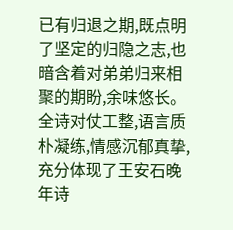已有归退之期,既点明了坚定的归隐之志,也暗含着对弟弟归来相聚的期盼,余味悠长。全诗对仗工整,语言质朴凝练,情感沉郁真挚,充分体现了王安石晚年诗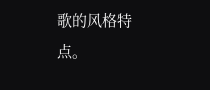歌的风格特点。